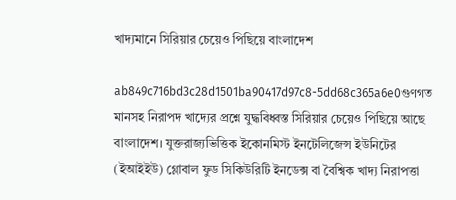খাদ্যমানে সিরিয়ার চেয়েও পিছিয়ে বাংলাদেশ

ab849c716bd3c28d1501ba90417d97c8-5dd68c365a6e0গুণগত মানসহ নিরাপদ খাদ্যের প্রশ্নে যুদ্ধবিধ্বস্ত সিরিয়ার চেয়েও পিছিয়ে আছে বাংলাদেশ। যুক্তরাজ্যভিত্তিক ইকোনমিস্ট ইনটেলিজেন্স ইউনিটের (ইআইইউ) গ্লোবাল ফুড সিকিউরিটি ইনডেক্স বা বৈশ্বিক খাদ্য নিরাপত্তা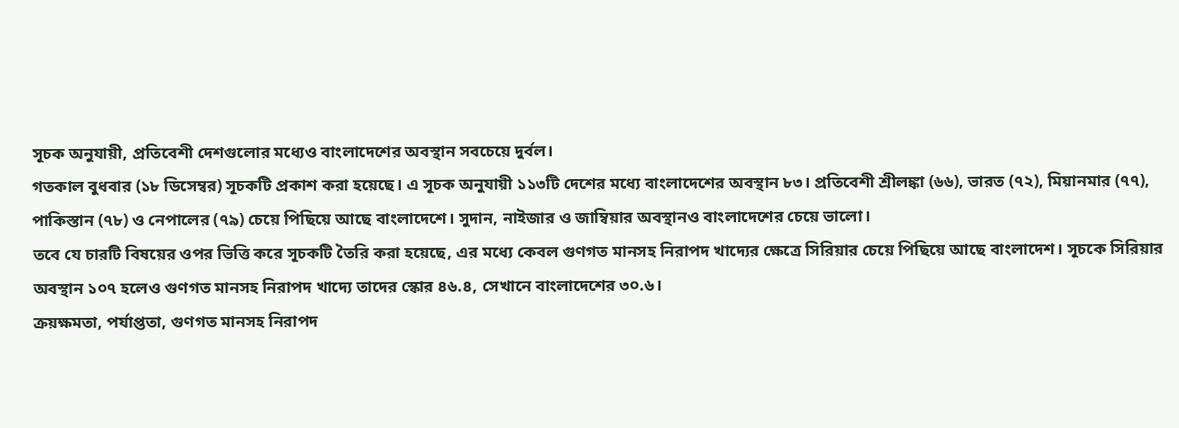সূচক অনুযায়ী, প্রতিবেশী দেশগুলোর মধ্যেও বাংলাদেশের অবস্থান সবচেয়ে দুর্বল।
গতকাল বুধবার (১৮ ডিসেম্বর) সূচকটি প্রকাশ করা হয়েছে। এ সূচক অনুযায়ী ১১৩টি দেশের মধ্যে বাংলাদেশের অবস্থান ৮৩। প্রতিবেশী শ্রীলঙ্কা (৬৬), ভারত (৭২), মিয়ানমার (৭৭), পাকিস্তান (৭৮) ও নেপালের (৭৯) চেয়ে পিছিয়ে আছে বাংলাদেশে। সুদান, নাইজার ও জাম্বিয়ার অবস্থানও বাংলাদেশের চেয়ে ভালো।
তবে যে চারটি বিষয়ের ওপর ভিত্তি করে সূচকটি তৈরি করা হয়েছে, এর মধ্যে কেবল গুণগত মানসহ নিরাপদ খাদ্যের ক্ষেত্রে সিরিয়ার চেয়ে পিছিয়ে আছে বাংলাদেশ। সূচকে সিরিয়ার অবস্থান ১০৭ হলেও গুণগত মানসহ নিরাপদ খাদ্যে তাদের স্কোর ৪৬.৪, সেখানে বাংলাদেশের ৩০.৬।
ক্রয়ক্ষমতা, পর্যাপ্ততা, গুণগত মানসহ নিরাপদ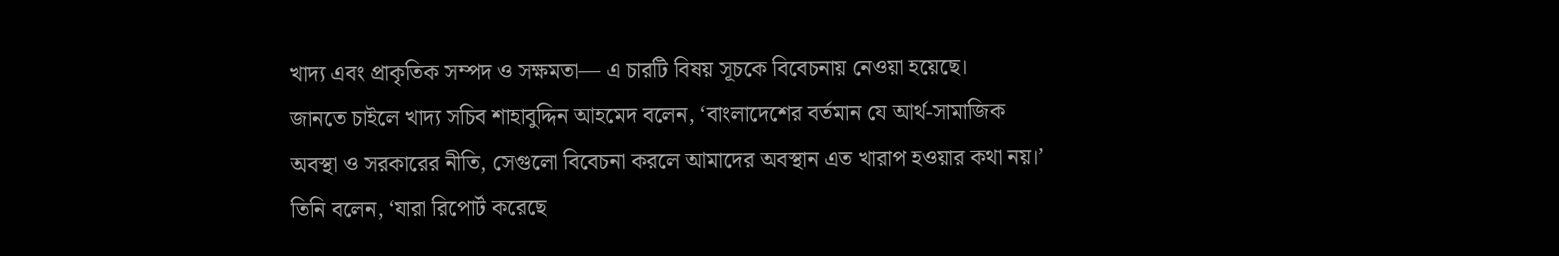খাদ্য এবং প্রাকৃতিক সম্পদ ও সক্ষমতা— এ চারটি বিষয় সূচকে বিবেচনায় নেওয়া হয়েছে।
জানতে চাইলে খাদ্য সচিব শাহাবুদ্দিন আহমেদ বলেন, ‘বাংলাদেশের বর্তমান যে আর্থ-সামাজিক অবস্থা ও সরকারের নীতি, সেগুলো বিবেচনা করলে আমাদের অবস্থান এত খারাপ হওয়ার কথা নয়।’ তিনি বলেন, ‘যারা রিপোর্ট করেছে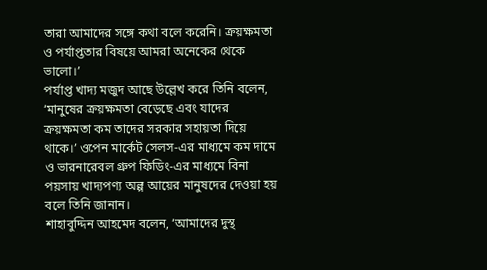তারা আমাদের সঙ্গে কথা বলে করেনি। ক্রয়ক্ষমতা ও পর্যাপ্ততার বিষয়ে আমরা অনেকের থেকে ভালো।’
পর্যাপ্ত খাদ্য মজুদ আছে উল্লেখ করে তিনি বলেন, ‘মানুষের ক্রয়ক্ষমতা বেড়েছে এবং যাদের ক্রয়ক্ষমতা কম তাদের সরকার সহায়তা দিয়ে থাকে।’ ওপেন মার্কেট সেলস-এর মাধ্যমে কম দামে ও ভারনারেবল গ্রুপ ফিডিং-এর মাধ্যমে বিনা পয়সায় খাদ্যপণ্য অল্প আয়ের মানুষদের দেওয়া হয় বলে তিনি জানান।
শাহাবুদ্দিন আহমেদ বলেন, ‘আমাদের দুস্থ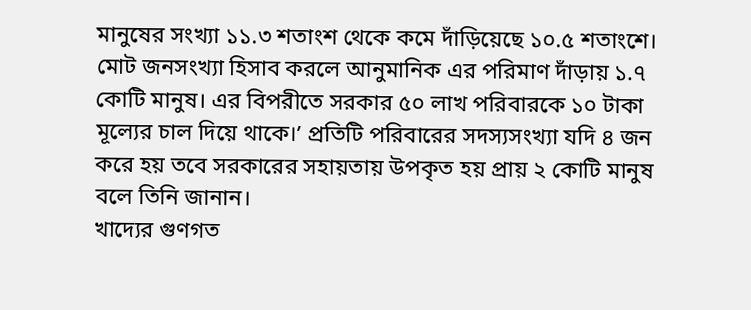মানুষের সংখ্যা ১১.৩ শতাংশ থেকে কমে দাঁড়িয়েছে ১০.৫ শতাংশে। মোট জনসংখ্যা হিসাব করলে আনুমানিক এর পরিমাণ দাঁড়ায় ১.৭ কোটি মানুষ। এর বিপরীতে সরকার ৫০ লাখ পরিবারকে ১০ টাকা মূল্যের চাল দিয়ে থাকে।’ প্রতিটি পরিবারের সদস্যসংখ্যা যদি ৪ জন করে হয় তবে সরকারের সহায়তায় উপকৃত হয় প্রায় ২ কোটি মানুষ বলে তিনি জানান।
খাদ্যের গুণগত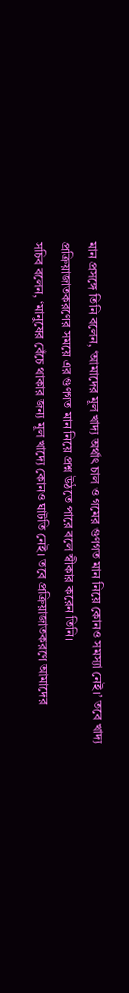মান প্রসঙ্গে তিনি বলেন, ‘আমাদের মূল খাদ্য অর্থাৎ চাল ও গমের গুণগত মান নিয়ে কোনও সমস্যা নেই।’ তবে খাদ্য প্রক্রিয়াজাতকরণের সময়ে এর গুণগত মান নিয়ে প্রশ্ন উঠতে পারে বলে স্বীকার করেন তিনি।
সচিব বলেন, ‘মানুষের বেঁচে থাকার জন্য মূল খাদ্যে কোনও ঘাটতি নেই। তবে প্রক্রিয়াজাতকরণে আমাদের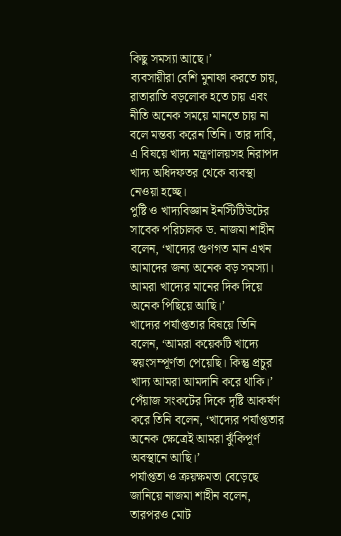কিছু সমস্যা আছে।’
ব্যবসায়ীরা বেশি মুনাফা করতে চায়, রাতারাতি বড়লোক হতে চায় এবং নীতি অনেক সময়ে মানতে চায় না বলে মন্তব্য করেন তিনি। তার দাবি, এ বিষয়ে খাদ্য মন্ত্রণালয়সহ নিরাপদ খাদ্য অধিদফতর থেকে ব্যবস্থা নেওয়া হচ্ছে।
পুষ্টি ও খাদ্যবিজ্ঞান ইনস্টিটিউটের সাবেক পরিচালক ড. নাজমা শাহীন বলেন, ‘খাদ্যের গুণগত মান এখন আমাদের জন্য অনেক বড় সমস্যা। আমরা খাদ্যের মানের দিক দিয়ে অনেক পিছিয়ে আছি।’
খাদ্যের পর্যাপ্ততার বিষয়ে তিনি বলেন, ‘আমরা কয়েকটি খাদ্যে স্বয়ংসম্পূর্ণতা পেয়েছি। কিন্তু প্রচুর খাদ্য আমরা আমদানি করে থাকি।’
পেঁয়াজ সংকটের দিকে দৃষ্টি আকর্ষণ করে তিনি বলেন, ‘খাদ্যের পর্যাপ্ততার অনেক ক্ষেত্রেই আমরা ঝুঁকিপূর্ণ অবস্থানে আছি।’
পর্যাপ্ততা ও ক্রয়ক্ষমতা বেড়েছে জানিয়ে নাজমা শাহীন বলেন, তারপরও মোট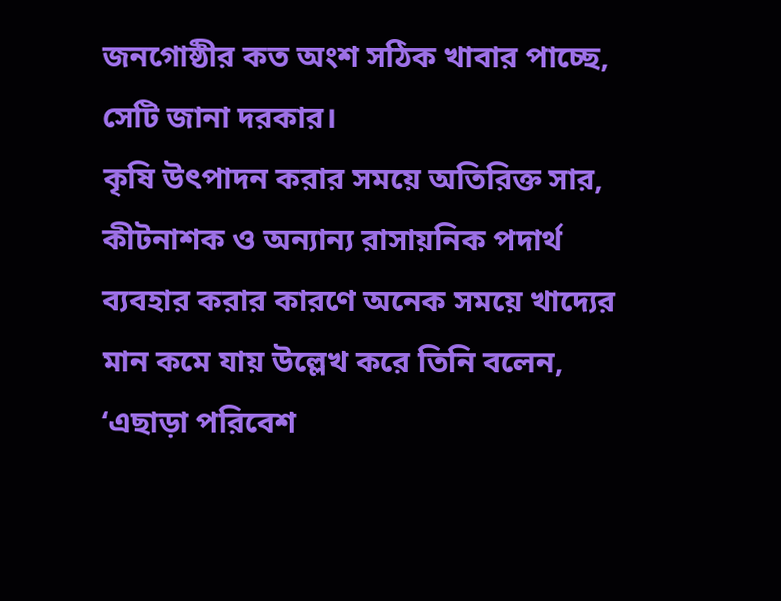জনগোষ্ঠীর কত অংশ সঠিক খাবার পাচ্ছে, সেটি জানা দরকার।
কৃষি উৎপাদন করার সময়ে অতিরিক্ত সার, কীটনাশক ও অন্যান্য রাসায়নিক পদার্থ ব্যবহার করার কারণে অনেক সময়ে খাদ্যের মান কমে যায় উল্লেখ করে তিনি বলেন, ‘এছাড়া পরিবেশ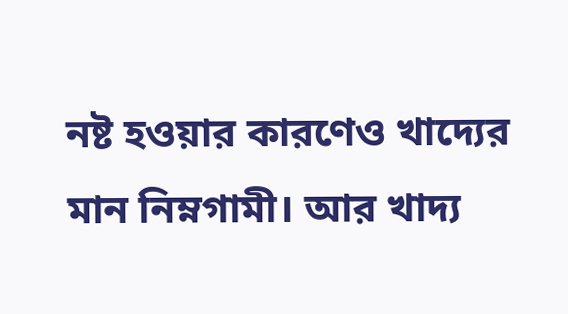নষ্ট হওয়ার কারণেও খাদ্যের মান নিম্নগামী। আর খাদ্য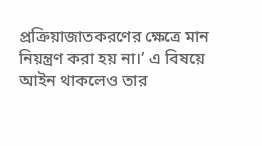প্রক্রিয়াজাতকরণের ক্ষেত্রে মান নিয়ন্ত্রণ করা হয় না।’ এ বিষয়ে আইন থাকলেও তার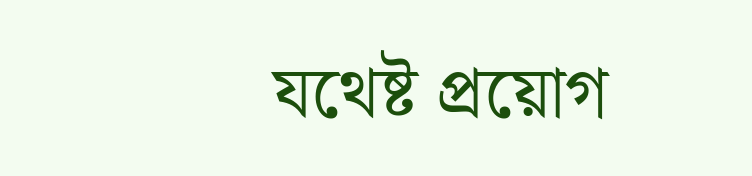যথেষ্ট প্রয়োগ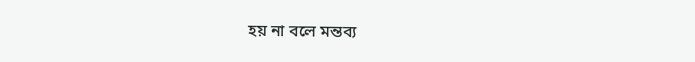হয় না বলে মন্তব্য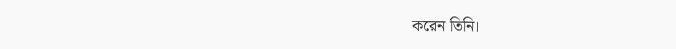করেন তিনি।